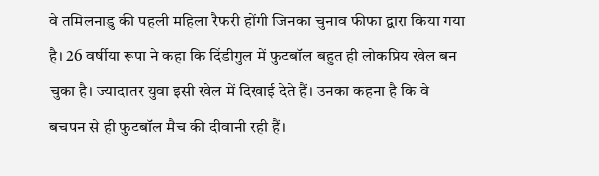वे तमिलनाडु की पहली महिला रैफरी होंगी जिनका चुनाव फीफा द्वारा किया गया है। 26 वर्षीया रूपा ने कहा कि दिंडीगुल में फुटबॉल बहुत ही लोकप्रिय खेल बन चुका है। ज्यादातर युवा इसी खेल में दिखाई देते हैं। उनका कहना है कि वे बचपन से ही फुटबॉल मैच की दीवानी रही हैं।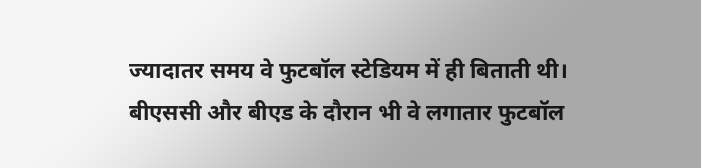ज्यादातर समय वे फुटबॉल स्टेडियम में ही बिताती थी। बीएससी और बीएड के दौरान भी वे लगातार फुटबॉल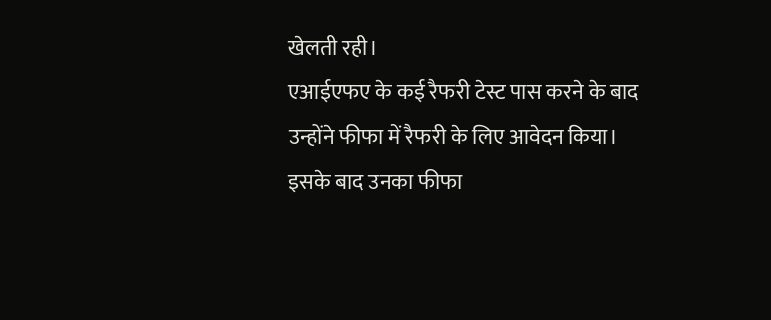खेलती रही।
एआईएफए के कई रैफरी टेस्ट पास करने के बाद उन्होंने फीफा में रैफरी के लिए आवेदन किया। इसके बाद उनका फीफा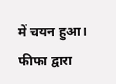में चयन हुआ। फीफा द्वारा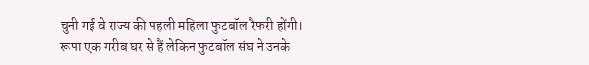चुनी गई वे राज्य की पहली महिला फुटबॉल रैफरी होंगी। रूपा एक गरीब घर से हैं लेकिन फुटबॉल संघ ने उनके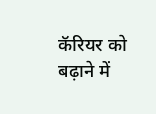कॅरियर को बढ़ाने में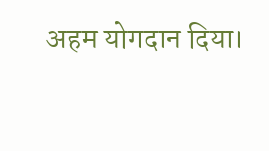अहम योगदान दिया।